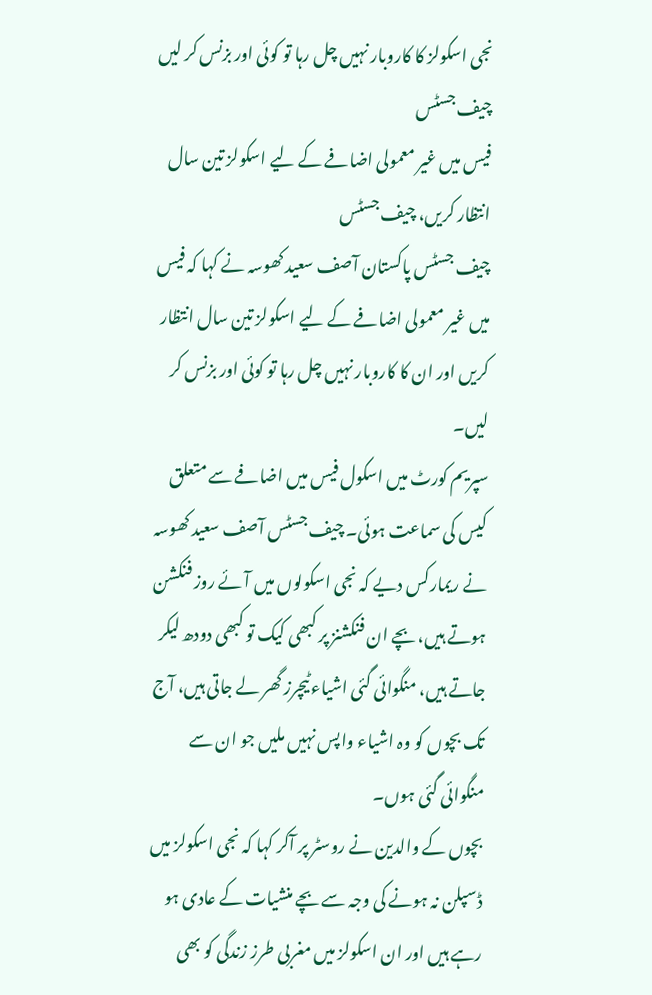نجی اسکولز کا کاروبار نہیں چل رہا تو کوئی اور بزنس کر لیں چیف جسٹس
فیس میں غیر معمولی اضافے کے لیے اسکولز تین سال انتظار کریں، چیف جسٹس
چیف جسٹس پاکستان آصف سعید کھوسہ نے کہا کہ فیس میں غیر معمولی اضافے کے لیے اسکولز تین سال انتظار کریں اور ان کا کاروبار نہیں چل رہا تو کوئی اور بزنس کر لیں۔
سپریم کورٹ میں اسکول فیس میں اضافے سے متعلق کیس کی سماعت ہوئی۔ چیف جسٹس آصف سعید کھوسہ نے ریمارکس دیے کہ نجی اسکولوں میں آئے روز فنکشن ہوتے ہیں، بچے ان فنکشنز پر کبھی کیک تو کبھی دودھ لیکر جاتے ہیں، منگوائی گئی اشیاء ٹیچرز گھر لے جاتی ہیں، آج تک بچوں کو وہ اشیاء واپس نہیں ملیں جو ان سے منگوائی گئی ہوں۔
بچوں کے والدین نے روسٹر پر آکر کہا کہ نجی اسکولز میں ڈسپلن نہ ہونے کی وجہ سے بچے منشیات کے عادی ہو رہے ہیں اور ان اسکولز میں مغربی طرز زندگی کو بھی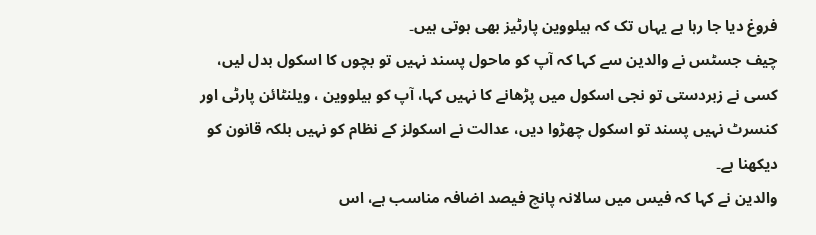فروغ دیا جا رہا ہے یہاں تک کہ ہیلووین پارٹیز بھی ہوتی ہیں۔
چیف جسٹس نے والدین سے کہا کہ آپ کو ماحول پسند نہیں تو بچوں کا اسکول بدل لیں، کسی نے زبردستی تو نجی اسکول میں پڑھانے کا نہیں کہا، آپ کو ہیلووین ، ویلنٹائن پارٹی اور کنسرٹ نہیں پسند تو اسکول چھڑوا دیں، عدالت نے اسکولز کے نظام کو نہیں بلکہ قانون کو دیکھنا ہے۔
والدین نے کہا کہ فیس میں سالانہ پانچ فیصد اضافہ مناسب ہے، اس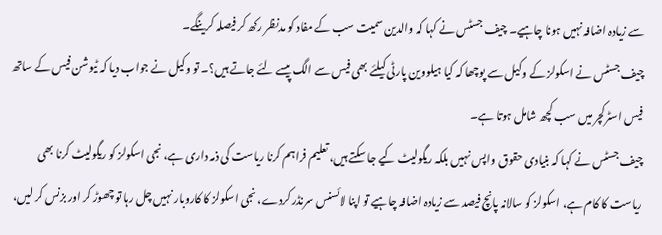سے زیادہ اضافہ نہیں ہونا چاہیے۔ چیف جسٹس نے کہا کہ والدین سمیت سب کے مفاد کو مدنظر رکھ کر فیصلہ کرینگے۔
چیف جسٹس نے اسکولز کے وکیل سے پوچھا کہ کیا ہیلووین پارٹی کیلئے بھی فیس سے الگ پیسے لئے جاتے ہیں؟۔ تو وکیل نے جواب دیا کہ ٹیوشن فیس کے ساتھ فیس اسٹرکچر میں سب کچھ شامل ہوتا ہے۔
چیف جسٹس نے کہا کہ بنیادی حقوق واپس نہیں بلکہ ریگولیٹ کیے جا سکتے ہیں، تعلیم فراہم کرنا ریاست کی ذمہ داری ہے، نجی اسکولز کو ریگولیٹ کرنا بھی ریاست کا کام ہے، اسکولز کو سالانہ پانچ فیصد سے زیادہ اضافہ چاہیے تو اپنا لائسنس سرنڈر کردے، نجی اسکولز کا کاروبار نہیں چل رہا تو چھوڑ کر اور بزنس کر لیں،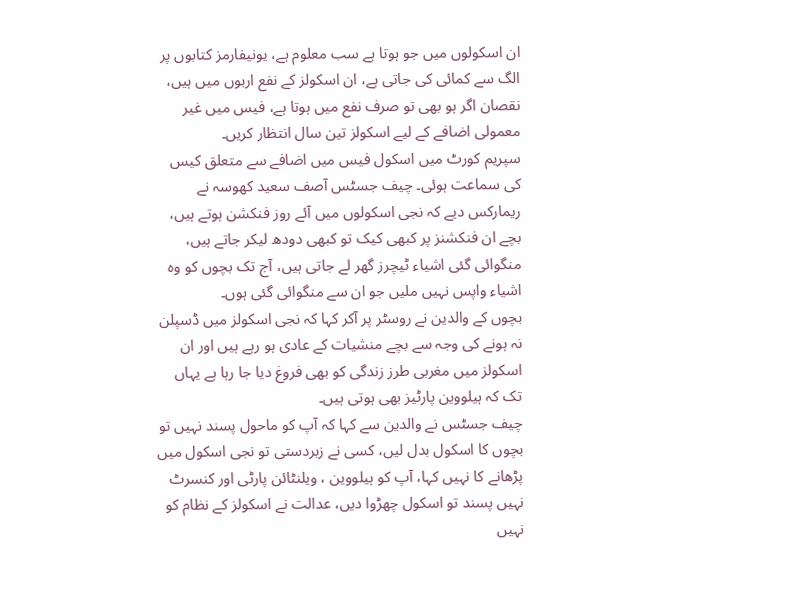ان اسکولوں میں جو ہوتا ہے سب معلوم ہے، یونیفارمز کتابوں پر الگ سے کمائی کی جاتی ہے، ان اسکولز کے نفع اربوں میں ہیں، نقصان اگر ہو بھی تو صرف نفع میں ہوتا ہے، فیس میں غیر معمولی اضافے کے لیے اسکولز تین سال انتظار کریں۔
سپریم کورٹ میں اسکول فیس میں اضافے سے متعلق کیس کی سماعت ہوئی۔ چیف جسٹس آصف سعید کھوسہ نے ریمارکس دیے کہ نجی اسکولوں میں آئے روز فنکشن ہوتے ہیں، بچے ان فنکشنز پر کبھی کیک تو کبھی دودھ لیکر جاتے ہیں، منگوائی گئی اشیاء ٹیچرز گھر لے جاتی ہیں، آج تک بچوں کو وہ اشیاء واپس نہیں ملیں جو ان سے منگوائی گئی ہوں۔
بچوں کے والدین نے روسٹر پر آکر کہا کہ نجی اسکولز میں ڈسپلن نہ ہونے کی وجہ سے بچے منشیات کے عادی ہو رہے ہیں اور ان اسکولز میں مغربی طرز زندگی کو بھی فروغ دیا جا رہا ہے یہاں تک کہ ہیلووین پارٹیز بھی ہوتی ہیں۔
چیف جسٹس نے والدین سے کہا کہ آپ کو ماحول پسند نہیں تو بچوں کا اسکول بدل لیں، کسی نے زبردستی تو نجی اسکول میں پڑھانے کا نہیں کہا، آپ کو ہیلووین ، ویلنٹائن پارٹی اور کنسرٹ نہیں پسند تو اسکول چھڑوا دیں، عدالت نے اسکولز کے نظام کو نہیں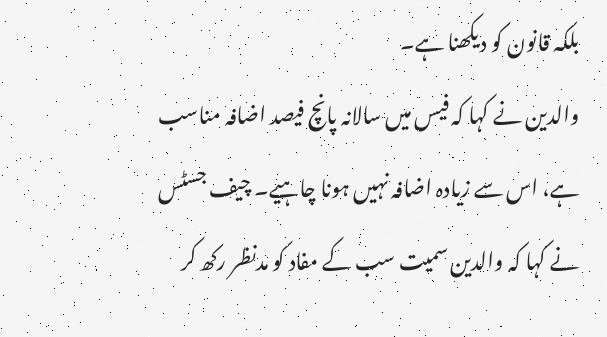بلکہ قانون کو دیکھنا ہے۔
والدین نے کہا کہ فیس میں سالانہ پانچ فیصد اضافہ مناسب ہے، اس سے زیادہ اضافہ نہیں ہونا چاہیے۔ چیف جسٹس نے کہا کہ والدین سمیت سب کے مفاد کو مدنظر رکھ کر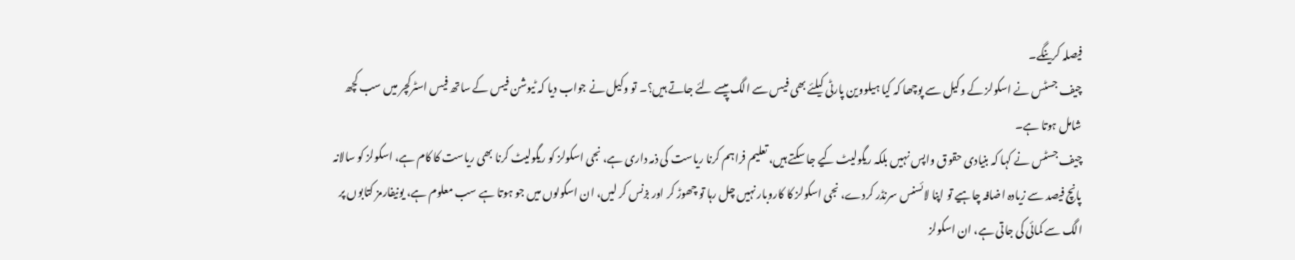فیصلہ کرینگے۔
چیف جسٹس نے اسکولز کے وکیل سے پوچھا کہ کیا ہیلووین پارٹی کیلئے بھی فیس سے الگ پیسے لئے جاتے ہیں؟۔ تو وکیل نے جواب دیا کہ ٹیوشن فیس کے ساتھ فیس اسٹرکچر میں سب کچھ شامل ہوتا ہے۔
چیف جسٹس نے کہا کہ بنیادی حقوق واپس نہیں بلکہ ریگولیٹ کیے جا سکتے ہیں، تعلیم فراہم کرنا ریاست کی ذمہ داری ہے، نجی اسکولز کو ریگولیٹ کرنا بھی ریاست کا کام ہے، اسکولز کو سالانہ پانچ فیصد سے زیادہ اضافہ چاہیے تو اپنا لائسنس سرنڈر کردے، نجی اسکولز کا کاروبار نہیں چل رہا تو چھوڑ کر اور بزنس کر لیں، ان اسکولوں میں جو ہوتا ہے سب معلوم ہے، یونیفارمز کتابوں پر الگ سے کمائی کی جاتی ہے، ان اسکولز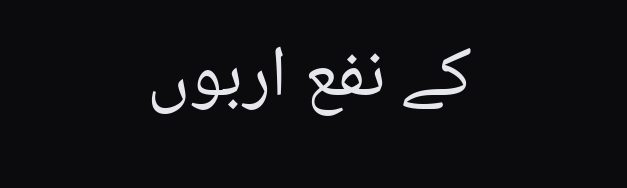کے نفع اربوں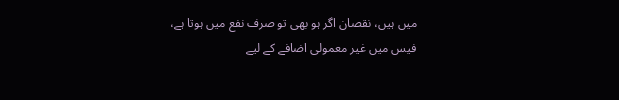میں ہیں، نقصان اگر ہو بھی تو صرف نفع میں ہوتا ہے، فیس میں غیر معمولی اضافے کے لیے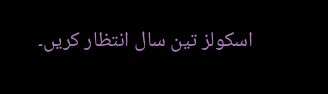اسکولز تین سال انتظار کریں۔